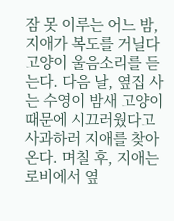잠 못 이루는 어느 밤, 지애가 복도를 거닐다 고양이 울음소리를 듣는다. 다음 날, 옆집 사는 수영이 밤새 고양이 때문에 시끄러웠다고 사과하러 지애를 찾아온다. 며칠 후, 지애는 로비에서 옆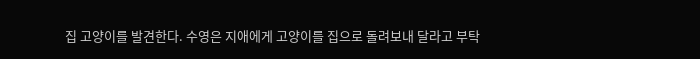집 고양이를 발견한다. 수영은 지애에게 고양이를 집으로 돌려보내 달라고 부탁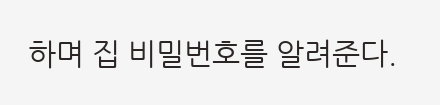하며 집 비밀번호를 알려준다.